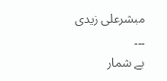مبشرعلی زیدی
۔۔۔
بے شمار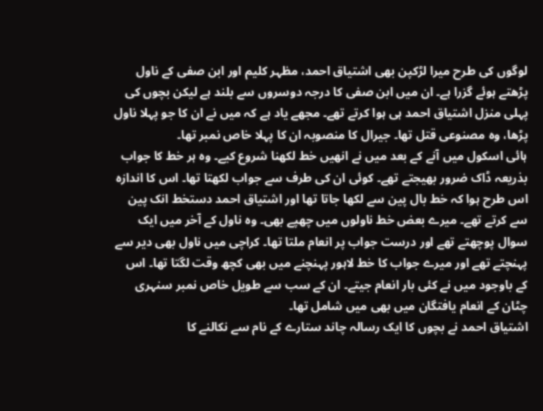لوگوں کی طرح میرا لڑکپن بھی اشتیاق احمد، مظہر کلیم اور ابن صفی کے ناول پڑھتے ہوئے گزرا ہے۔ ان میں ابن صفی کا درجہ دوسروں سے بلند ہے لیکن بچوں کی پہلی منزل اشتیاق احمد ہی ہوا کرتے تھے۔ مجھے یاد ہے کہ میں نے ان کا جو پہلا ناول پڑھا، وہ مصنوعی قتل تھا۔ جیرال کا منصوبہ ان کا پہلا خاص نمبر تھا۔
ہائی اسکول میں آنے کے بعد میں نے انھیں خط لکھنا شروع کیے۔ وہ ہر خط کا جواب بذریعہ ڈاک ضرور بھیجتے تھے۔ کوئی ان کی طرف سے جواب لکھتا تھا۔ اس کا اندازہ اس طرح ہوا کہ خط بال پین سے لکھا جاتا تھا اور اشتیاق احمد دستخط انک پین سے کرتے تھے۔ میرے بعض خط ناولوں میں چھپے بھی۔ وہ ناول کے آخر میں ایک سوال پوچھتے تھے اور درست جواب پر انعام ملتا تھا۔ کراچی میں ناول بھی دیر سے پہنچتے تھے اور میرے جواب کا خط لاہور پہنچنے میں بھی کچھ وقت لگتا تھا۔ اس کے باوجود میں نے کئی بار انعام جیتے۔ ان کے سب سے طویل خاص نمبر سنہری چٹان کے انعام یافتگان میں بھی میں شامل تھا۔
اشتیاق احمد نے بچوں کا ایک رسالہ چاند ستارے کے نام سے نکالنے کا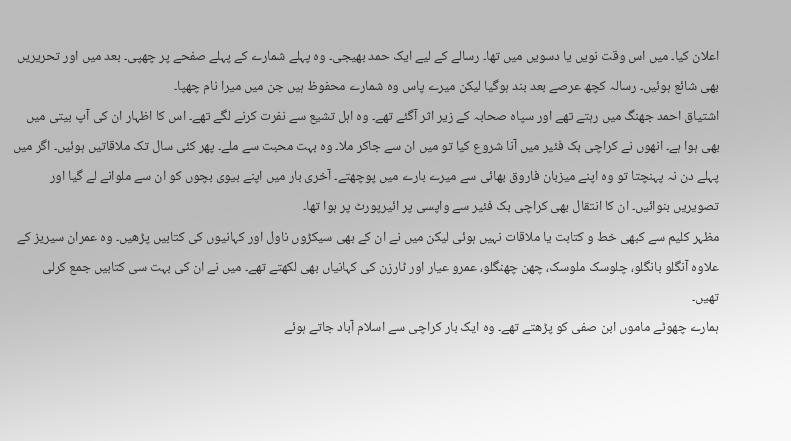اعلان کیا۔ میں اس وقت نویں یا دسویں میں تھا۔ رسالے کے لیے ایک حمد بھیجی۔ وہ پہلے شمارے کے پہلے صفحے پر چھپی۔ بعد میں اور تحریریں بھی شائع ہوئیں۔ رسالہ کچھ عرصے بعد بند ہوگیا لیکن میرے پاس وہ شمارے محفوظ ہیں جن میں میرا نام چھپا۔
اشتیاق احمد جھنگ میں رہتے تھے اور سپاہ صحابہ کے زیر اثر آگئے تھے۔ وہ اہل تشیع سے نفرت کرنے لگے تھے۔ اس کا اظہار ان کی آپ بیتی میں بھی ہوا ہے۔ انھوں نے کراچی بک فئیر میں آنا شروع کیا تو میں ان سے جاکر ملا۔ وہ بہت محبت سے ملے۔ پھر کئی سال تک ملاقاتیں ہوئیں۔ اگر میں پہلے دن نہ پہنچتا تو وہ اپنے میزبان فاروق بھائی سے میرے بارے میں پوچھتے۔ آخری بار میں اپنے بیوی بچوں کو ان سے ملوانے لے گیا اور تصویریں بنوائیں۔ ان کا انتقال بھی کراچی بک فئیر سے واپسی پر ائیرپورٹ پر ہوا تھا۔
مظہر کلیم سے کبھی خط و کتابت یا ملاقات نہیں ہوئی لیکن میں نے ان کے بھی سیکڑوں ناول اور کہانیوں کی کتابیں پڑھیں۔ وہ عمران سیریز کے علاوہ آنگلو بانگلو، چلوسک ملوسک، چھن چھنگلو، عمرو عیار اور ٹارزن کی کہانیاں بھی لکھتے تھے۔ میں نے ان کی بہت سی کتابیں جمع کرلی تھیں۔
ہمارے چھوٹے ماموں ابن صفی کو پڑھتے تھے۔ وہ ایک بار کراچی سے اسلام آباد جاتے ہوئے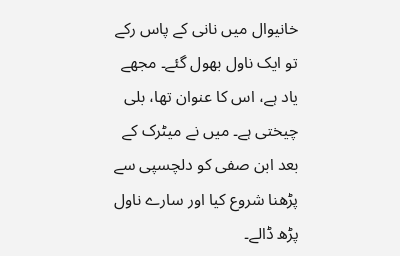خانیوال میں نانی کے پاس رکے تو ایک ناول بھول گئے۔ مجھے یاد ہے، اس کا عنوان تھا، بلی چیختی ہے۔ میں نے میٹرک کے بعد ابن صفی کو دلچسپی سے پڑھنا شروع کیا اور سارے ناول پڑھ ڈالے۔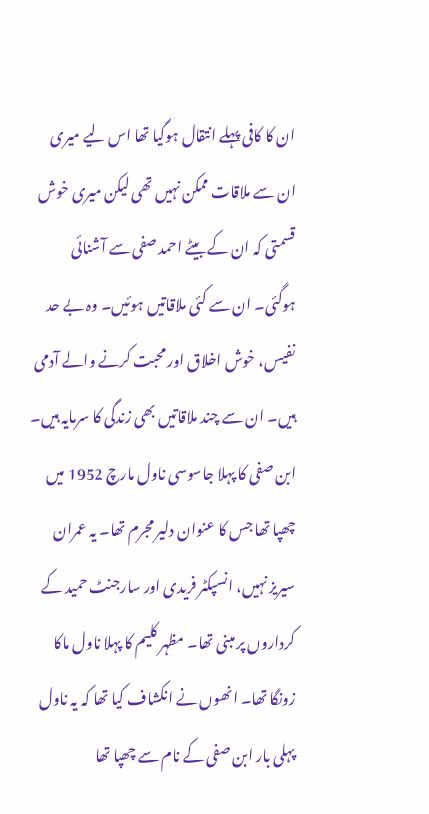ان کا کافی پہلے انتقال ہوگیا تھا اس لیے میری ان سے ملاقات ممکن نہیں تھی لیکن میری خوش قسمتی کہ ان کے بیٹے احمد صفی سے آشنائی ہوگئی۔ ان سے کئی ملاقاتیں ہوئیں۔ وہ بے حد نفیس، خوش اخلاق اور محبت کرنے والے آدمی ہیں۔ ان سے چند ملاقاتیں بھی زندگی کا سرمایہ ہیں۔
ابن صفی کا پہلا جاسوسی ناول مارچ 1952 میں چھپا تھا جس کا عنوان دلیر مجرم تھا۔ یہ عمران سیریز نہیں، انسپکٹر فریدی اور سارجنٹ حمید کے کرداروں پر مبنی تھا۔ مظہر کلیم کا پہلا ناول ماکا زونگا تھا۔ انھوں نے انکشاف کیا تھا کہ یہ ناول پہلی بار ابن صفی کے نام سے چھپا تھا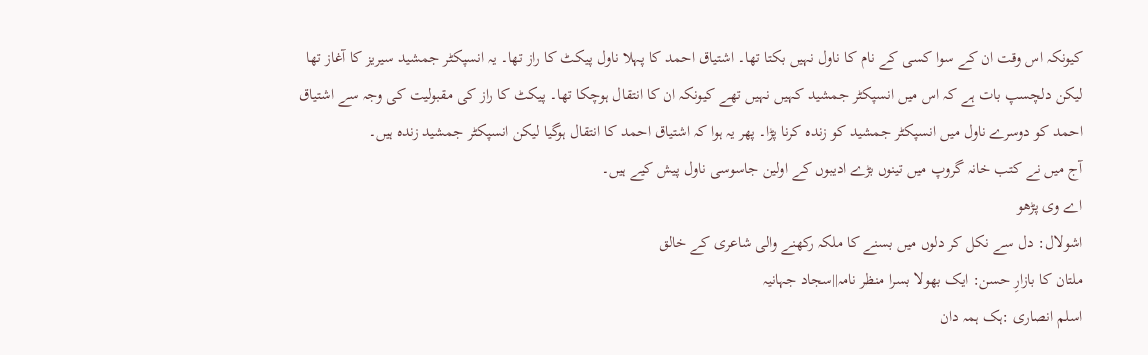کیونکہ اس وقت ان کے سوا کسی کے نام کا ناول نہیں بکتا تھا۔ اشتیاق احمد کا پہلا ناول پیکٹ کا راز تھا۔ یہ انسپکٹر جمشید سیریز کا آغاز تھا لیکن دلچسپ بات ہے کہ اس میں انسپکٹر جمشید کہیں نہیں تھے کیونکہ ان کا انتقال ہوچکا تھا۔ پیکٹ کا راز کی مقبولیت کی وجہ سے اشتیاق احمد کو دوسرے ناول میں انسپکٹر جمشید کو زندہ کرنا پڑا۔ پھر یہ ہوا کہ اشتیاق احمد کا انتقال ہوگیا لیکن انسپکٹر جمشید زندہ ہیں۔
آج میں نے کتب خانہ گروپ میں تینوں بڑے ادیبوں کے اولین جاسوسی ناول پیش کیے ہیں۔
اے وی پڑھو
اشولال: دل سے نکل کر دلوں میں بسنے کا ملکہ رکھنے والی شاعری کے خالق
ملتان کا بازارِ حسن: ایک بھولا بسرا منظر نامہ||سجاد جہانیہ
اسلم انصاری :ہک ہمہ دان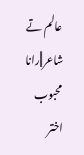عالم تے شاعر||رانا محبوب اختر